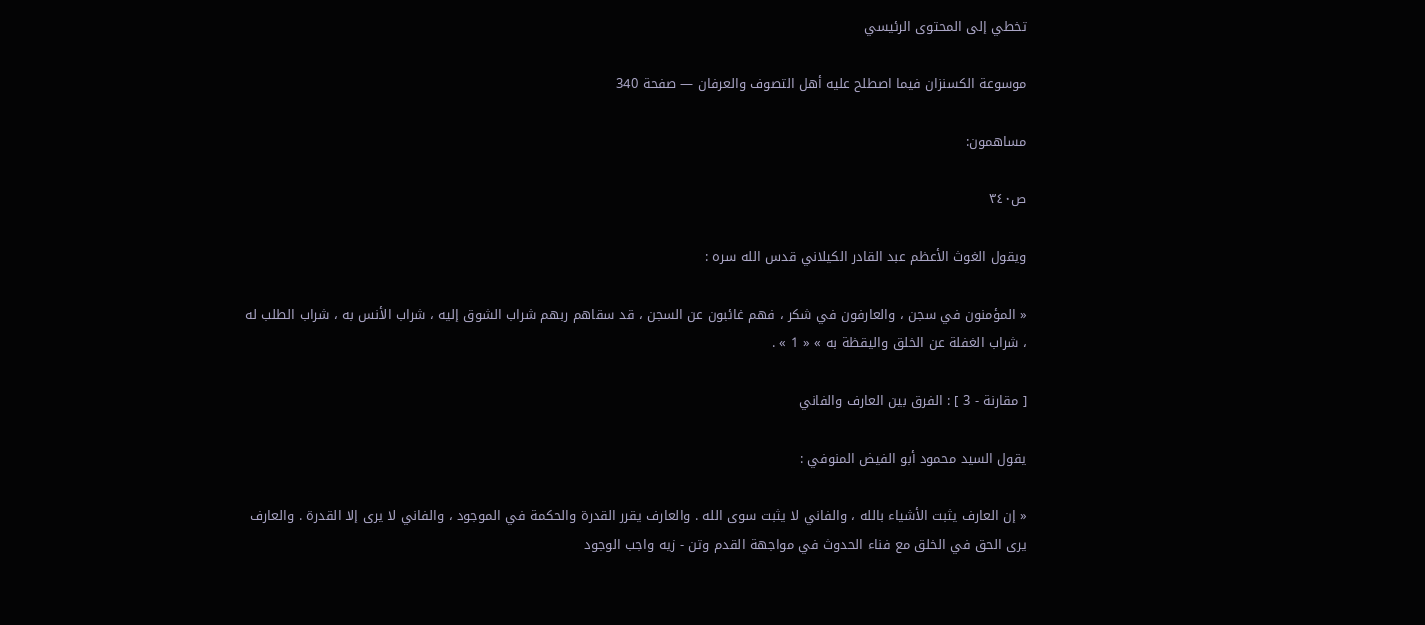تخطي إلى المحتوى الرئيسي

موسوعة الكسنزان فيما اصطلح عليه أهل التصوف والعرفان — صفحة 340

مساهمون:

ص٣٤٠

ويقول الغوث الأعظم عبد القادر الكيلاني قدس الله سره :

« المؤمنون في سجن ، والعارفون في شكر ، فهم غائبون عن السجن ، قد سقاهم ربهم شراب الشوق إليه ، شراب الأنس به ، شراب الطلب له ، شراب الغفلة عن الخلق واليقظة به » « 1 » .

[ مقارنة - 3 ] : الفرق بين العارف والفاني

يقول السيد محمود أبو الفيض المنوفي :

« إن العارف يثبت الأشياء بالله ، والفاني لا يثبت سوى الله . والعارف يقرر القدرة والحكمة في الموجود ، والفاني لا يرى إلا القدرة . والعارف يرى الحق في الخلق مع فناء الحدوث في مواجهة القدم وتن - زيه واجب الوجود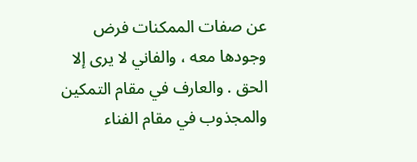عن صفات الممكنات فرض وجودها معه ، والفاني لا يرى إلا الحق . والعارف في مقام التمكين والمجذوب في مقام الفناء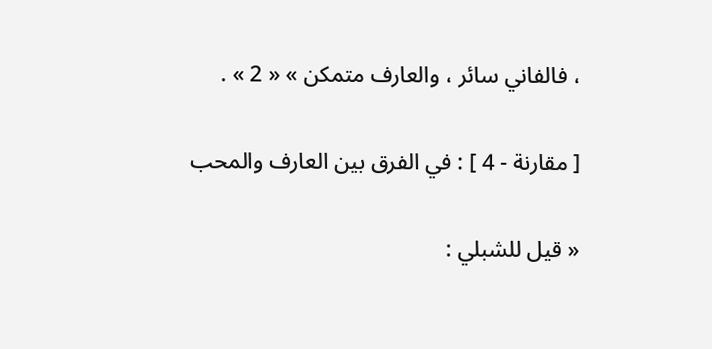، فالفاني سائر ، والعارف متمكن » « 2 » .

[ مقارنة - 4 ] : في الفرق بين العارف والمحب

« قيل للشبلي :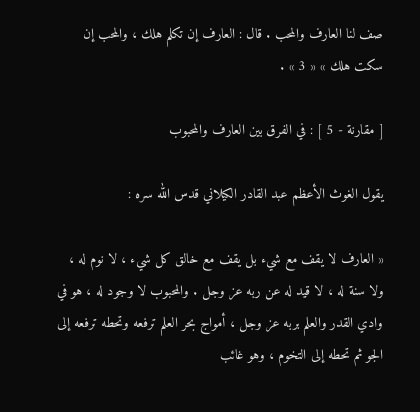صف لنا العارف والمحب . قال : العارف إن تكلم هلك ، والمحب إن سكت هلك » « 3 » .

[ مقارنة - 5 ] : في الفرق بين العارف والمحبوب

يقول الغوث الأعظم عبد القادر الكيلاني قدس الله سره :

« العارف لا يقف مع شيء بل يقف مع خالق كل شيء ، لا نوم له ، ولا سنة له ، لا قيد له عن ربه عز وجل . والمحبوب لا وجود له ، هو في وادي القدر والعلم بربه عز وجل ، أمواج بحر العلم ترفعه وتحطه ترفعه إلى الجو ثم تحطه إلى التخوم ، وهو غائب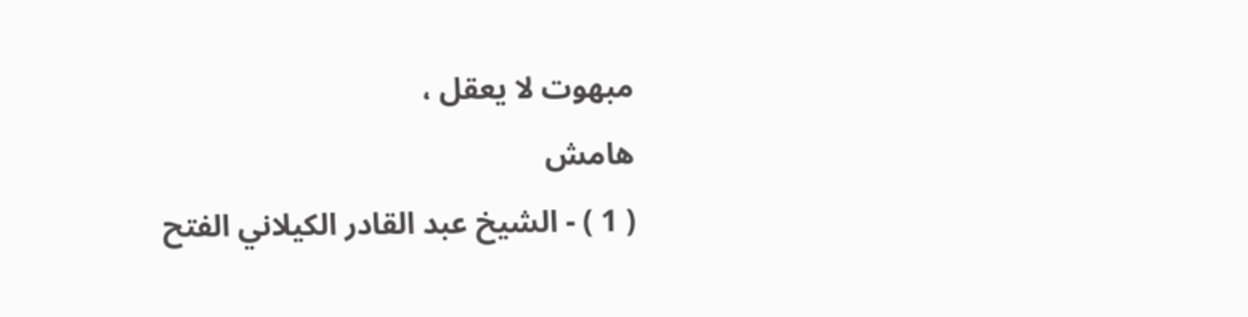مبهوت لا يعقل ،
هامش
( 1 ) - الشيخ عبد القادر الكيلاني الفتح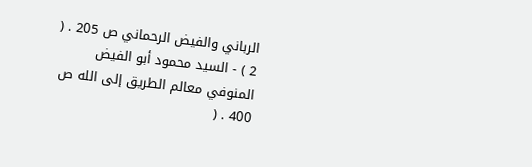الرباني والفيض الرحماني ص 205 . ( 2 ) - السيد محمود أبو الفيض المنوفي معالم الطريق إلى الله ص 400 . (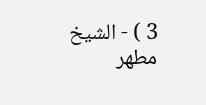3 ) - الشيخ مطهر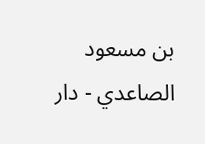بن مسعود الصاعدي - دار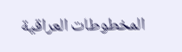المخطوطات العراقية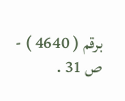برقم ( 4640 ) - ص 31 .